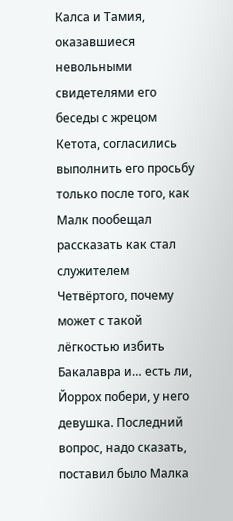Калса и Тамия, оказавшиеся невольными свидетелями его беседы с жрецом Кетота, согласились выполнить его просьбу только после того, как Малк пообещал рассказать как стал служителем Четвёртого, почему может с такой лёгкостью избить Бакалавра и… есть ли, Йоррох побери, у него девушка. Последний вопрос, надо сказать, поставил было Малка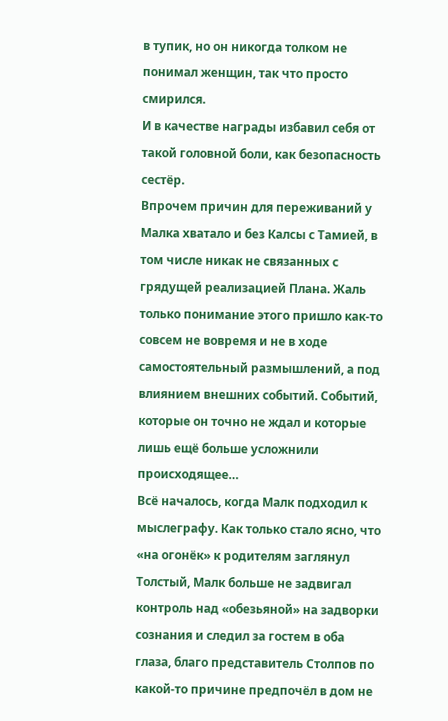в тупик, но он никогда толком не понимал женщин, так что просто смирился.
И в качестве награды избавил себя от такой головной боли, как безопасность сестёр.
Впрочем причин для переживаний у Малка хватало и без Калсы с Тамией, в том числе никак не связанных с грядущей реализацией Плана. Жаль только понимание этого пришло как-то совсем не вовремя и не в ходе самостоятельный размышлений, а под влиянием внешних событий. Событий, которые он точно не ждал и которые лишь ещё больше усложнили происходящее…
Всё началось, когда Малк подходил к мыслеграфу. Как только стало ясно, что «на огонёк» к родителям заглянул Толстый, Малк больше не задвигал контроль над «обезьяной» на задворки сознания и следил за гостем в оба глаза, благо представитель Столпов по какой-то причине предпочёл в дом не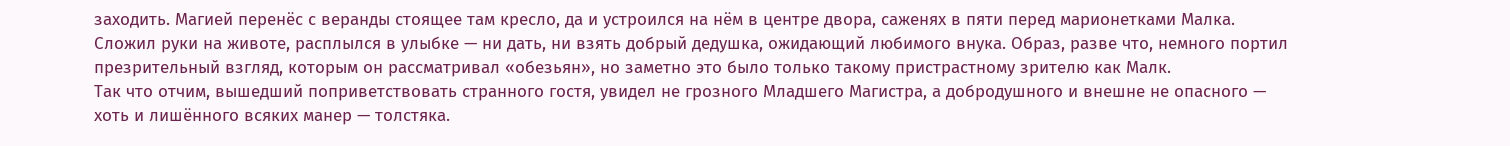заходить. Магией перенёс с веранды стоящее там кресло, да и устроился на нём в центре двора, саженях в пяти перед марионетками Малка. Сложил руки на животе, расплылся в улыбке — ни дать, ни взять добрый дедушка, ожидающий любимого внука. Образ, разве что, немного портил презрительный взгляд, которым он рассматривал «обезьян», но заметно это было только такому пристрастному зрителю как Малк.
Так что отчим, вышедший поприветствовать странного гостя, увидел не грозного Младшего Магистра, а добродушного и внешне не опасного — хоть и лишённого всяких манер — толстяка.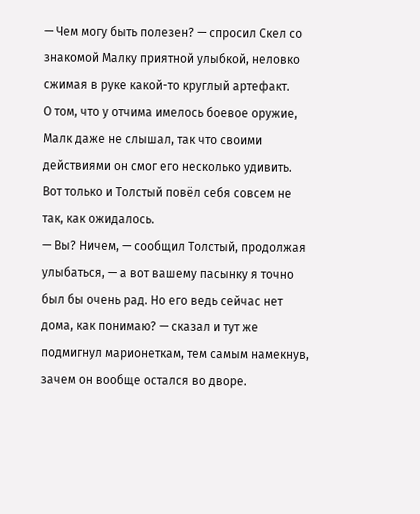— Чем могу быть полезен? — спросил Скел со знакомой Малку приятной улыбкой, неловко сжимая в руке какой-то круглый артефакт.
О том, что у отчима имелось боевое оружие, Малк даже не слышал, так что своими действиями он смог его несколько удивить. Вот только и Толстый повёл себя совсем не так, как ожидалось.
— Вы? Ничем, — сообщил Толстый, продолжая улыбаться, — а вот вашему пасынку я точно был бы очень рад. Но его ведь сейчас нет дома, как понимаю? — сказал и тут же подмигнул марионеткам, тем самым намекнув, зачем он вообще остался во дворе.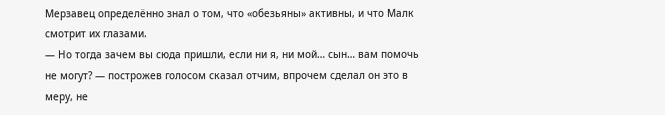Мерзавец определённо знал о том, что «обезьяны» активны, и что Малк смотрит их глазами.
— Но тогда зачем вы сюда пришли, если ни я, ни мой… сын… вам помочь не могут? — построжев голосом сказал отчим, впрочем сделал он это в меру, не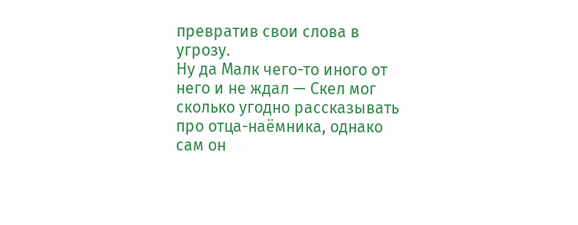превратив свои слова в угрозу.
Ну да Малк чего-то иного от него и не ждал — Скел мог сколько угодно рассказывать про отца-наёмника, однако сам он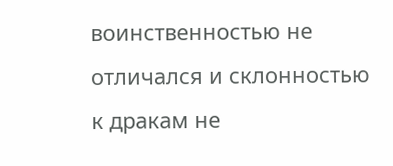воинственностью не отличался и склонностью к дракам не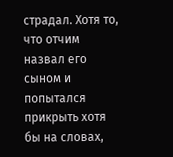страдал. Хотя то, что отчим назвал его сыном и попытался прикрыть хотя бы на словах,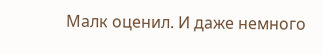Малк оценил. И даже немного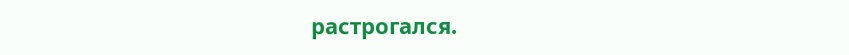растрогался.